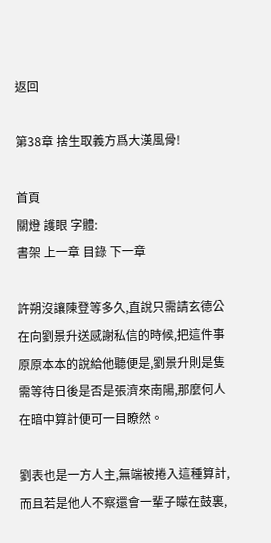返回

第38章 捨生取義方爲大漢風骨!

首頁
關燈 護眼 字體:
書架 上一章 目錄 下一章

許朔沒讓陳登等多久,直說只需請玄德公在向劉景升送感謝私信的時候,把這件事原原本本的說給他聽便是,劉景升則是隻需等待日後是否是張濟來南陽,那麼何人在暗中算計便可一目瞭然。

劉表也是一方人主,無端被捲入這種算計,而且若是他人不察還會一輩子矇在鼓裏,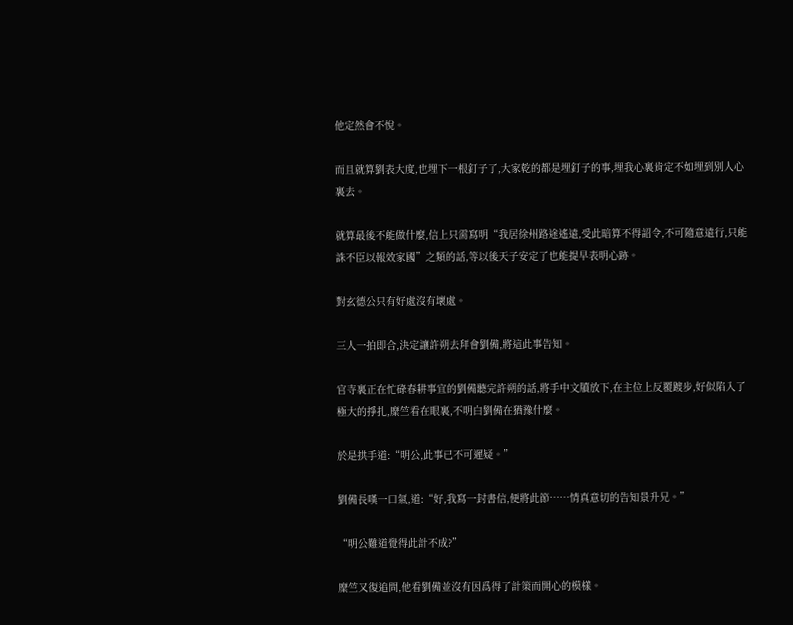他定然會不悅。

而且就算劉表大度,也埋下一根釘子了,大家乾的都是埋釘子的事,埋我心裏肯定不如埋到別人心裏去。

就算最後不能做什麼,信上只需寫明“我居徐州路途遙遠,受此暗算不得詔令,不可隨意遠行,只能誅不臣以報效家國”之類的話,等以後天子安定了也能提早表明心跡。

對玄德公只有好處沒有壞處。

三人一拍即合,決定讓許朔去拜會劉備,將這此事告知。

官寺裏正在忙碌春耕事宜的劉備聽完許朔的話,將手中文牘放下,在主位上反覆踱步,好似陷入了極大的掙扎,糜竺看在眼裏,不明白劉備在猶豫什麼。

於是拱手道:“明公,此事已不可遲疑。”

劉備長嘆一口氣,道:“好,我寫一封書信,便將此節……情真意切的告知景升兄。”

“明公難道覺得此計不成?”

糜竺又復追問,他看劉備並沒有因爲得了計策而開心的模樣。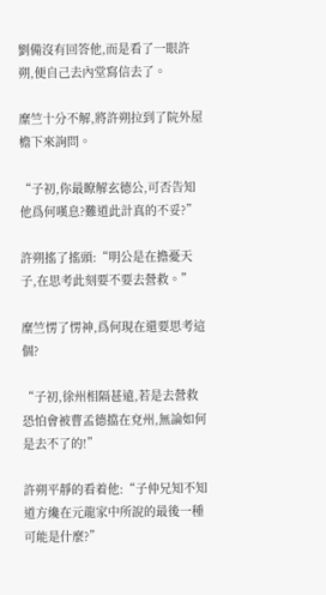劉備沒有回答他,而是看了一眼許朔,便自己去內堂寫信去了。

糜竺十分不解,將許朔拉到了院外屋檐下來詢問。

“子初,你最瞭解玄德公,可否告知他爲何嘆息?難道此計真的不妥?”

許朔搖了搖頭:“明公是在擔憂天子,在思考此刻要不要去營救。”

糜竺愣了愣神,爲何現在還要思考這個?

“子初,徐州相隔甚遠,若是去營救恐怕會被曹孟德擋在兗州,無論如何是去不了的!”

許朔平靜的看着他:“子仲兄知不知道方纔在元龍家中所說的最後一種可能是什麼?”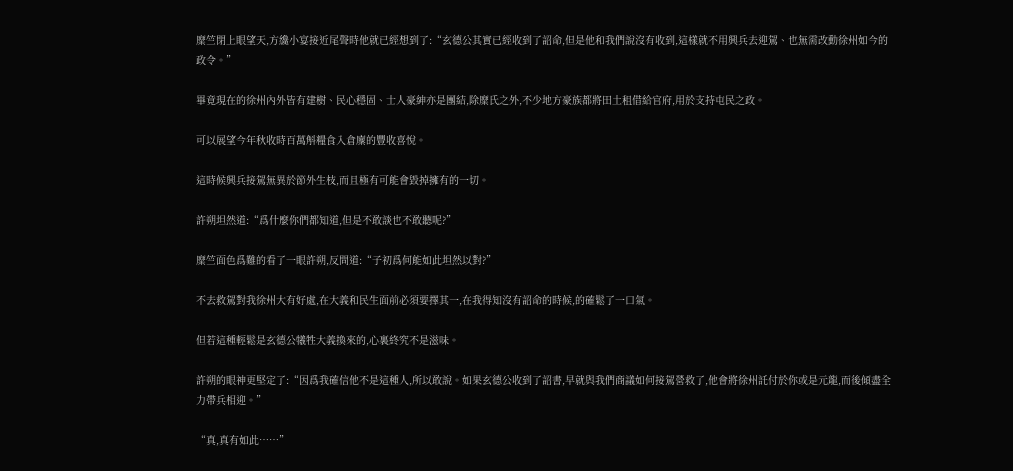糜竺閉上眼望天,方纔小宴接近尾聲時他就已經想到了:“玄德公其實已經收到了詔命,但是他和我們說沒有收到,這樣就不用興兵去迎駕、也無需改動徐州如今的政令。”

畢竟現在的徐州內外皆有建樹、民心穩固、士人豪紳亦是團結,除糜氏之外,不少地方豪族都將田土租借給官府,用於支持屯民之政。

可以展望今年秋收時百萬斛糧食入倉廩的豐收喜悅。

這時候興兵接駕無異於節外生枝,而且極有可能會毀掉擁有的一切。

許朔坦然道:“爲什麼你們都知道,但是不敢談也不敢聽呢?”

糜竺面色爲難的看了一眼許朔,反問道:“子初爲何能如此坦然以對?”

不去救駕對我徐州大有好處,在大義和民生面前必須要擇其一,在我得知沒有詔命的時候,的確鬆了一口氣。

但若這種輕鬆是玄德公犧牲大義換來的,心裏終究不是滋味。

許朔的眼神更堅定了:“因爲我確信他不是這種人,所以敢說。如果玄德公收到了詔書,早就與我們商議如何接駕營救了,他會將徐州託付於你或是元龍,而後傾盡全力帶兵相迎。”

“真,真有如此……”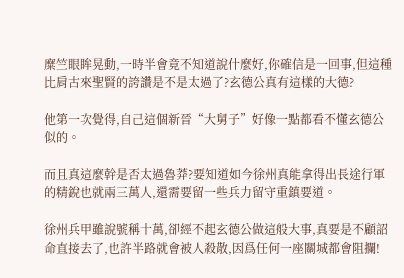糜竺眼眸晃動,一時半會竟不知道說什麼好,你確信是一回事,但這種比肩古來聖賢的誇讚是不是太過了?玄德公真有這樣的大德?

他第一次覺得,自己這個新晉“大舅子”好像一點都看不懂玄德公似的。

而且真這麼幹是否太過魯莽?要知道如今徐州真能拿得出長途行軍的精銳也就兩三萬人,還需要留一些兵力留守重鎮要道。

徐州兵甲雖說號稱十萬,卻經不起玄德公做這般大事,真要是不顧詔命直接去了,也許半路就會被人殺散,因爲任何一座關城都會阻攔!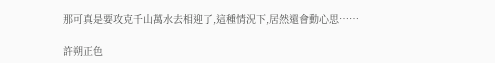那可真是要攻克千山萬水去相迎了,這種情況下,居然還會動心思……

許朔正色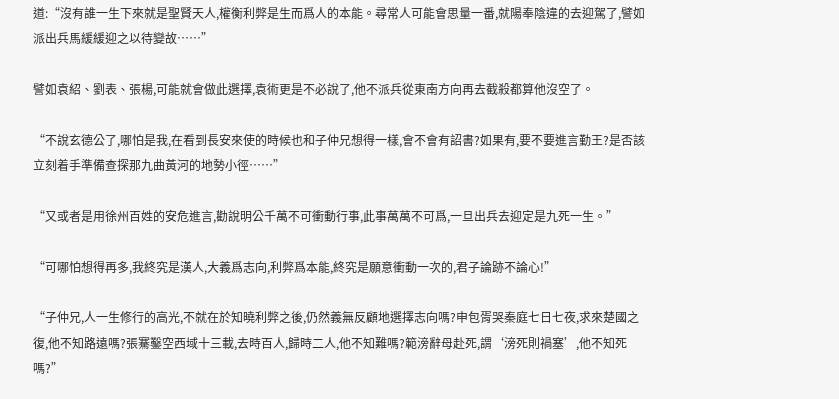道:“沒有誰一生下來就是聖賢天人,權衡利弊是生而爲人的本能。尋常人可能會思量一番,就陽奉陰違的去迎駕了,譬如派出兵馬緩緩迎之以待變故……”

譬如袁紹、劉表、張楊,可能就會做此選擇,袁術更是不必說了,他不派兵從東南方向再去截殺都算他沒空了。

“不說玄德公了,哪怕是我,在看到長安來使的時候也和子仲兄想得一樣,會不會有詔書?如果有,要不要進言勤王?是否該立刻着手準備查探那九曲黃河的地勢小徑……”

“又或者是用徐州百姓的安危進言,勸說明公千萬不可衝動行事,此事萬萬不可爲,一旦出兵去迎定是九死一生。”

“可哪怕想得再多,我終究是漢人,大義爲志向,利弊爲本能,終究是願意衝動一次的,君子論跡不論心!”

“子仲兄,人一生修行的高光,不就在於知曉利弊之後,仍然義無反顧地選擇志向嗎?申包胥哭秦庭七日七夜,求來楚國之復,他不知路遠嗎?張騫鑿空西域十三載,去時百人,歸時二人,他不知難嗎?範滂辭母赴死,謂‘滂死則禍塞’,他不知死嗎?”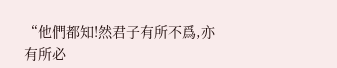“他們都知!然君子有所不爲,亦有所必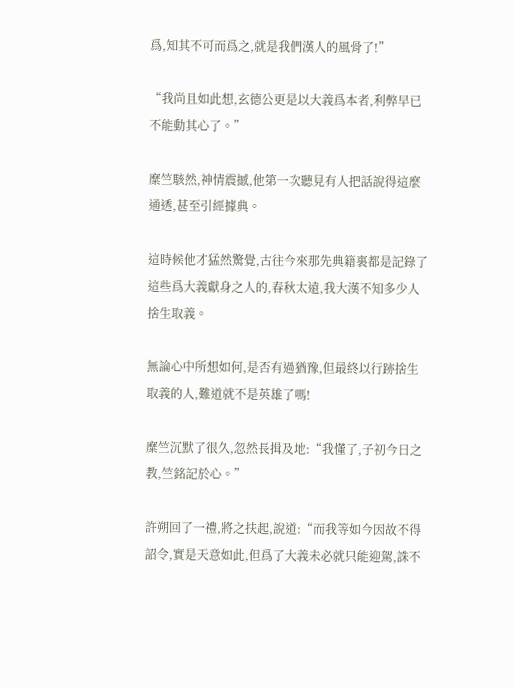爲,知其不可而爲之,就是我們漢人的風骨了!”

“我尚且如此想,玄德公更是以大義爲本者,利弊早已不能動其心了。”

糜竺駭然,神情震撼,他第一次聽見有人把話說得這麼通透,甚至引經據典。

這時候他才猛然驚覺,古往今來那先典籍裏都是記錄了這些爲大義獻身之人的,春秋太遠,我大漢不知多少人捨生取義。

無論心中所想如何,是否有過猶豫,但最終以行跡捨生取義的人,難道就不是英雄了嗎!

糜竺沉默了很久,忽然長揖及地:“我懂了,子初今日之教,竺銘記於心。”

許朔回了一禮,將之扶起,說道:“而我等如今因故不得詔令,實是天意如此,但爲了大義未必就只能迎駕,誅不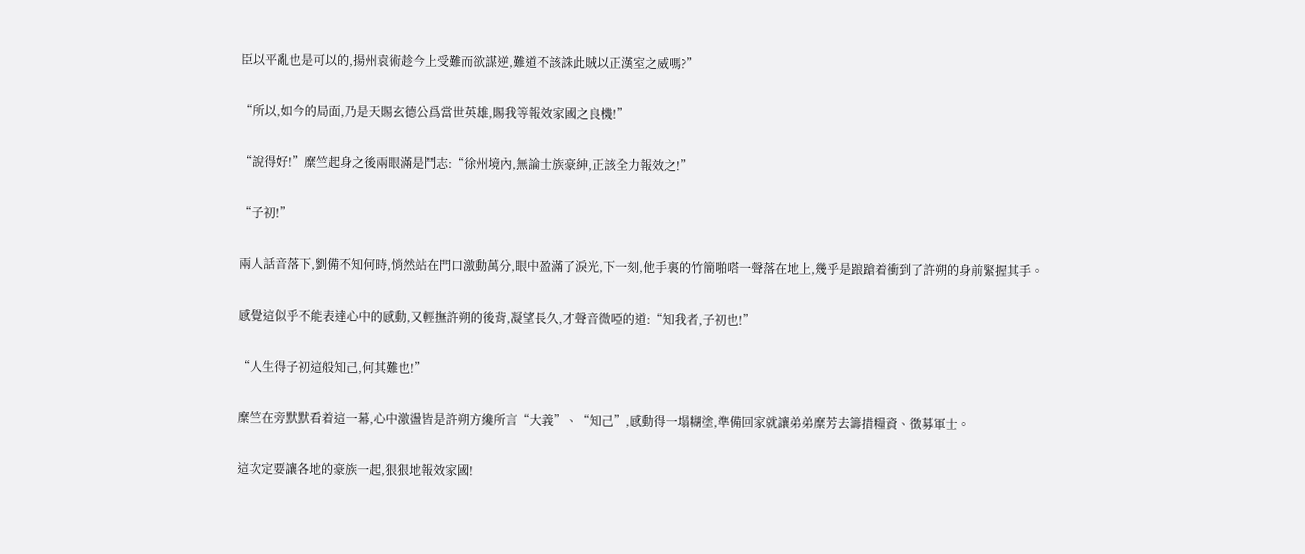臣以平亂也是可以的,揚州袁術趁今上受難而欲謀逆,難道不該誅此賊以正漢室之威嗎?”

“所以,如今的局面,乃是天賜玄德公爲當世英雄,賜我等報效家國之良機!”

“說得好!”糜竺起身之後兩眼滿是鬥志:“徐州境內,無論士族豪紳,正該全力報效之!”

“子初!”

兩人話音落下,劉備不知何時,悄然站在門口激動萬分,眼中盈滿了淚光,下一刻,他手裏的竹簡啪嗒一聲落在地上,幾乎是踉蹌着衝到了許朔的身前緊握其手。

感覺這似乎不能表達心中的感動,又輕撫許朔的後背,凝望長久,才聲音微啞的道:“知我者,子初也!”

“人生得子初這般知己,何其難也!”

糜竺在旁默默看着這一幕,心中激盪皆是許朔方纔所言“大義”、“知己”,感動得一塌糊塗,準備回家就讓弟弟糜芳去籌措糧資、徵募軍士。

這次定要讓各地的豪族一起,狠狠地報效家國!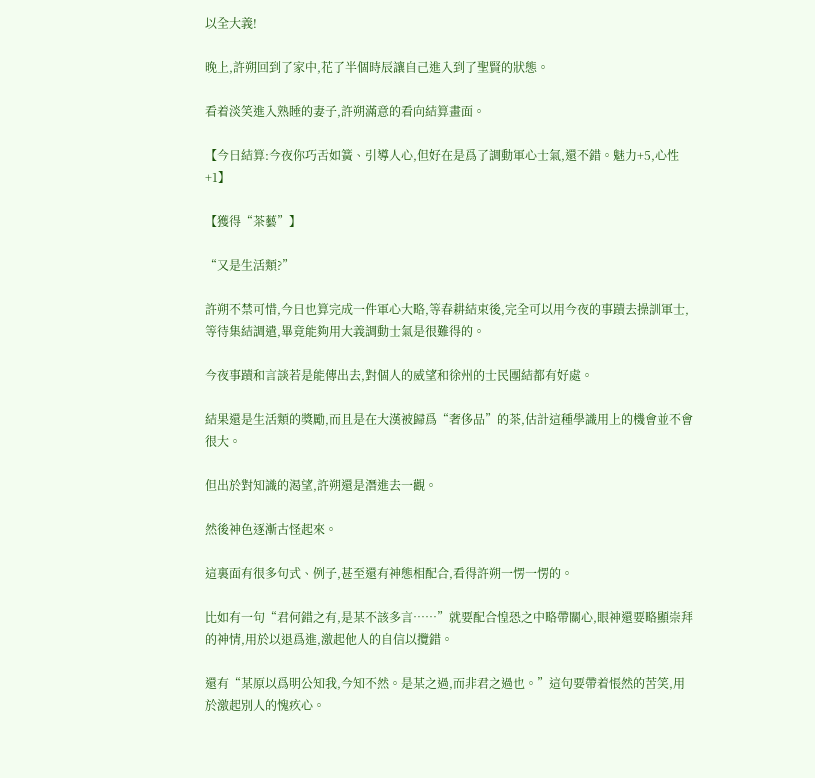以全大義!

晚上,許朔回到了家中,花了半個時辰讓自己進入到了聖賢的狀態。

看着淡笑進入熟睡的妻子,許朔滿意的看向結算畫面。

【今日結算:今夜你巧舌如簧、引導人心,但好在是爲了調動軍心士氣,還不錯。魅力+5,心性+1】

【獲得“茶藝”】

“又是生活類?”

許朔不禁可惜,今日也算完成一件軍心大略,等春耕結束後,完全可以用今夜的事蹟去操訓軍士,等待集結調遣,畢竟能夠用大義調動士氣是很難得的。

今夜事蹟和言談若是能傳出去,對個人的威望和徐州的士民團結都有好處。

結果還是生活類的獎勵,而且是在大漢被歸爲“奢侈品”的茶,估計這種學識用上的機會並不會很大。

但出於對知識的渴望,許朔還是潛進去一觀。

然後神色逐漸古怪起來。

這裏面有很多句式、例子,甚至還有神態相配合,看得許朔一愣一愣的。

比如有一句“君何錯之有,是某不該多言……”就要配合惶恐之中略帶關心,眼神還要略顯崇拜的神情,用於以退爲進,激起他人的自信以攬錯。

還有“某原以爲明公知我,今知不然。是某之過,而非君之過也。”這句要帶着悵然的苦笑,用於激起別人的愧疚心。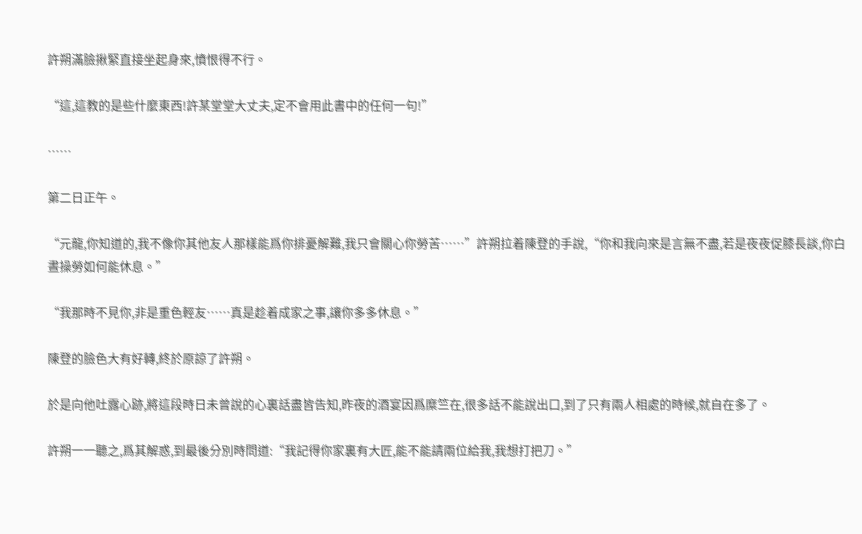許朔滿臉揪緊直接坐起身來,憤恨得不行。

“這,這教的是些什麼東西!許某堂堂大丈夫,定不會用此書中的任何一句!”

……

第二日正午。

“元龍,你知道的,我不像你其他友人那樣能爲你排憂解難,我只會關心你勞苦……”許朔拉着陳登的手說,“你和我向來是言無不盡,若是夜夜促膝長談,你白晝操勞如何能休息。”

“我那時不見你,非是重色輕友……真是趁着成家之事,讓你多多休息。”

陳登的臉色大有好轉,終於原諒了許朔。

於是向他吐露心跡,將這段時日未曾說的心裏話盡皆告知,昨夜的酒宴因爲糜竺在,很多話不能說出口,到了只有兩人相處的時候,就自在多了。

許朔一一聽之,爲其解惑,到最後分別時問道:“我記得你家裏有大匠,能不能請兩位給我,我想打把刀。”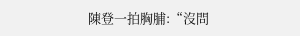陳登一拍胸脯:“沒問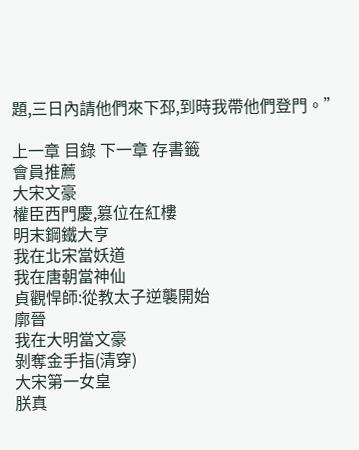題,三日內請他們來下邳,到時我帶他們登門。”

上一章 目錄 下一章 存書籤
會員推薦
大宋文豪
權臣西門慶,篡位在紅樓
明末鋼鐵大亨
我在北宋當妖道
我在唐朝當神仙
貞觀悍師:從教太子逆襲開始
廓晉
我在大明當文豪
剝奪金手指(清穿)
大宋第一女皇
朕真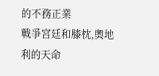的不務正業
戰爭宮廷和膝枕,奧地利的天命